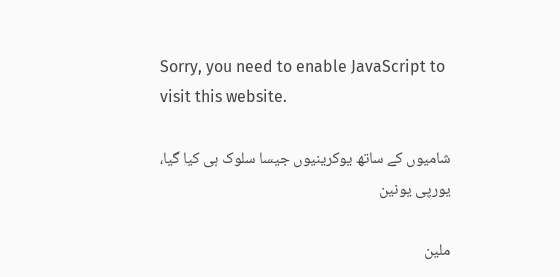Sorry, you need to enable JavaScript to visit this website.

شامیوں کے ساتھ یوکرینیوں جیسا سلوک ہی کیا گیا، یورپی یونین

ملین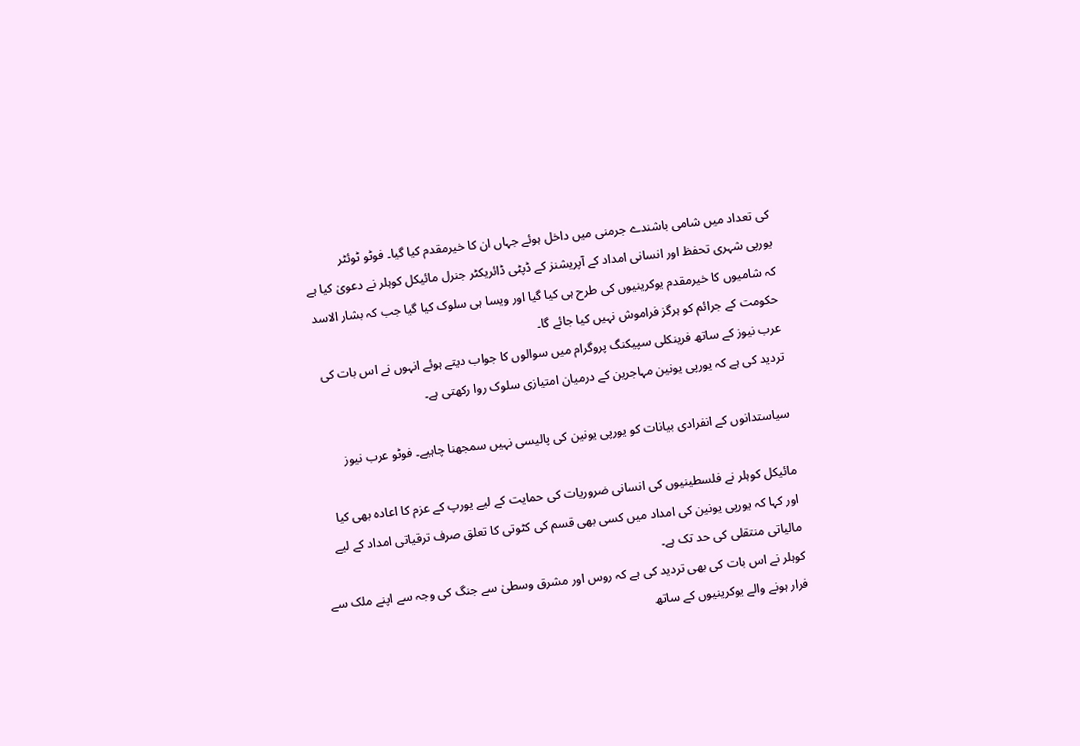کی تعداد میں شامی باشندے جرمنی میں داخل ہوئے جہاں ان کا خیرمقدم کیا گیا۔ فوٹو ٹوئٹر
یورپی شہری تحفظ اور انسانی امداد کے آپریشنز کے ڈپٹی ڈائریکٹر جنرل مائیکل کوہلر نے دعویٰ کیا ہے کہ شامیوں کا خیرمقدم یوکرینیوں کی طرح ہی کیا گیا اور ویسا ہی سلوک کیا گیا جب کہ بشار الاسد حکومت کے جرائم کو ہرگز فراموش نہیں کیا جائے گا۔
عرب نیوز کے ساتھ فرینکلی سپیکنگ پروگرام میں سوالوں کا جواب دیتے ہوئے انہوں نے اس بات کی تردید کی ہے کہ یورپی یونین مہاجرین کے درمیان امتیازی سلوک روا رکھتی ہے۔

سیاستدانوں کے انفرادی بیانات کو یورپی یونین کی پالیسی نہیں سمجھنا چاہیے۔ فوٹو عرب نیوز

مائیکل کوہلر نے فلسطینیوں کی انسانی ضروریات کی حمایت کے لیے یورپ کے عزم کا اعادہ بھی کیا اور کہا کہ یورپی یونین کی امداد میں کسی بھی قسم کی کٹوتی کا تعلق صرف ترقیاتی امداد کے لیے مالیاتی منتقلی کی حد تک ہے۔
کوہلر نے اس بات کی بھی تردید کی ہے کہ روس اور مشرق وسطیٰ سے جنگ کی وجہ سے اپنے ملک سے فرار ہونے والے یوکرینیوں کے ساتھ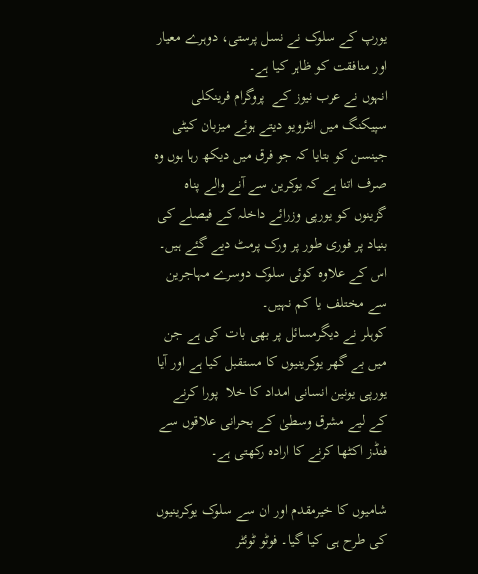یورپ کے سلوک نے نسل پرستی، دوہرے معیار اور منافقت کو ظاہر کیا ہے۔
انہوں نے عرب نیوز کے  پروگرام فرینکلی سپیکنگ میں انٹرویو دیتے ہوئے میزبان کیٹی جینسن کو بتایا کہ جو فرق میں دیکھ رہا ہوں وہ  صرف اتنا ہے کہ یوکرین سے آنے والے پناہ گزینوں کو یورپی وزرائے داخلہ کے فیصلے کی بنیاد پر فوری طور پر ورک پرمٹ دیے گئے ہیں۔ اس کے علاوہ کوئی سلوک دوسرے مہاجرین سے مختلف یا کم نہیں۔
کوہلر نے دیگرمسائل پر بھی بات کی ہے جن میں بے گھر یوکرینیوں کا مستقبل کیا ہے اور آیا یورپی یونین انسانی امداد کا خلا  پورا کرنے کے لیے مشرق وسطیٰ کے بحرانی علاقوں سے فنڈز اکٹھا کرنے کا ارادہ رکھتی ہے۔

شامیوں کا خیرمقدم اور ان سے سلوک یوکرینیوں کی طرح ہی کیا گیا۔ فوٹو ٹوئٹر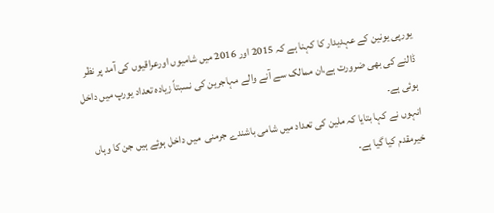یورپی یونین کے عہدیدار کا کہنا ہے کہ 2015 اور 2016 میں شامیوں اورعراقیوں کی آمد پر نظر ڈالنے کی بھی ضرورت ہے،ان ممالک سے آنے والے مہاجرین کی نسبتاً زیادہ تعداد یورپ میں داخل ہوئی ہے۔
انہوں نے کہا بتایا کہ ملین کی تعداد میں شامی باشندے جرمنی  میں داخل ہوئے ہیں جن کا وہاں خیرمقدم کیا گیا ہے۔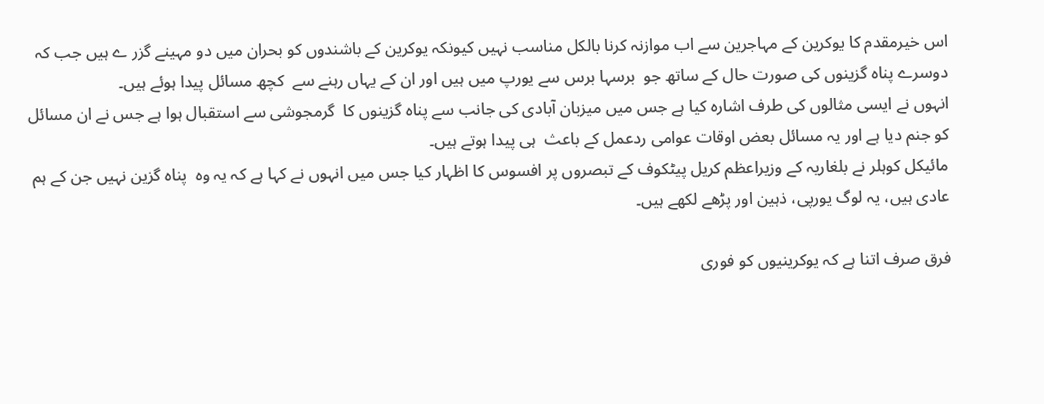اس خیرمقدم کا یوکرین کے مہاجرین سے اب موازنہ کرنا بالکل مناسب نہیں کیونکہ یوکرین کے باشندوں کو بحران میں دو مہینے گزر ے ہیں جب کہ دوسرے پناہ گزینوں کی صورت حال کے ساتھ جو  برسہا برس سے یورپ میں ہیں اور ان کے یہاں رہنے سے  کچھ مسائل پیدا ہوئے ہیں۔
انہوں نے ایسی مثالوں کی طرف اشارہ کیا ہے جس میں میزبان آبادی کی جانب سے پناہ گزینوں کا  گرمجوشی سے استقبال ہوا ہے جس نے ان مسائل کو جنم دیا ہے اور یہ مسائل بعض اوقات عوامی ردعمل کے باعث  ہی پیدا ہوتے ہیں۔
مائیکل کوہلر نے بلغاریہ کے وزیراعظم کریل پیٹکوف کے تبصروں پر افسوس کا اظہار کیا جس میں انہوں نے کہا ہے کہ یہ وہ  پناہ گزین نہیں جن کے ہم عادی ہیں، یہ لوگ یورپی، ذہین اور پڑھے لکھے ہیں۔

فرق صرف اتنا ہے کہ یوکرینیوں کو فوری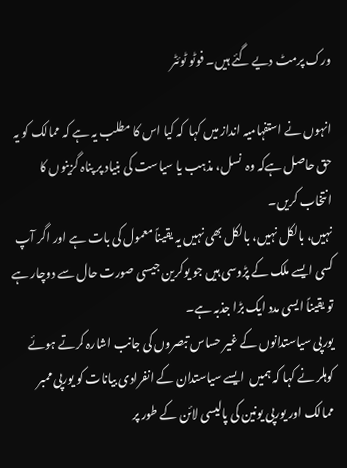ورک پرمٹ دیے گئے ہیں۔ فوٹو ٹوئٹر

انہوں نے استفہامیہ انداز میں کہا  کہ کیا اس کا مطلب یہ ہے کہ ممالک کو یہ حق حاصل ہےکہ وہ  نسل، مذہب یا سیاست کی بنیاد پر پناہ گزینوں کا انتخاب کریں۔
نہیں، بالکل نہیں، بالکل بھی نہیں یہ یقیناً معمول کی بات ہے اور اگر آپ کسی ایسے ملک کے پڑوسی ہیں جو یوکرین جیسی صورت حال سے دوچار ہے تو یقیناً ایسی مدد ایک بڑا جذبہ ہے۔
یورپی سیاستدانوں کے غیر حساس تبصروں کی جانب اشارہ کرتے ہوئے کوہلر نے کہا کہ ہمیں  ایسے سیاستدان کے انفرادی بیانات کو یورپی ممبر ممالک اور یورپی یونین کی پالیسی لائن کے طور پر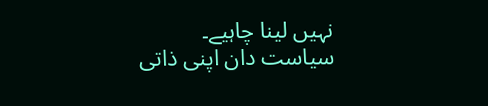نہیں لینا چاہیے۔
سیاست دان اپنی ذاتی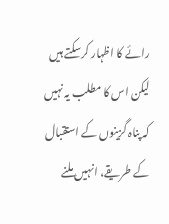رائے کا اظہار کرسکتے ہیں لیکن اس کا مطلب یہ نہیں کہ پناہ گزینوں کے استقبال کے طریقے، انہیں ملنے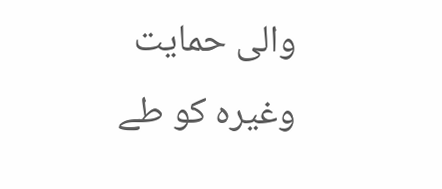والی حمایت وغیرہ کو طے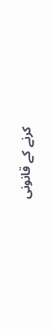کرنے کے قانونی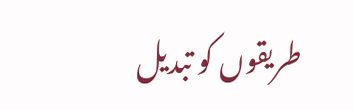طریقوں کو تبدیل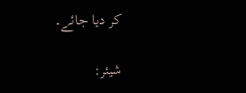کر دیا جائے۔

شیئر: